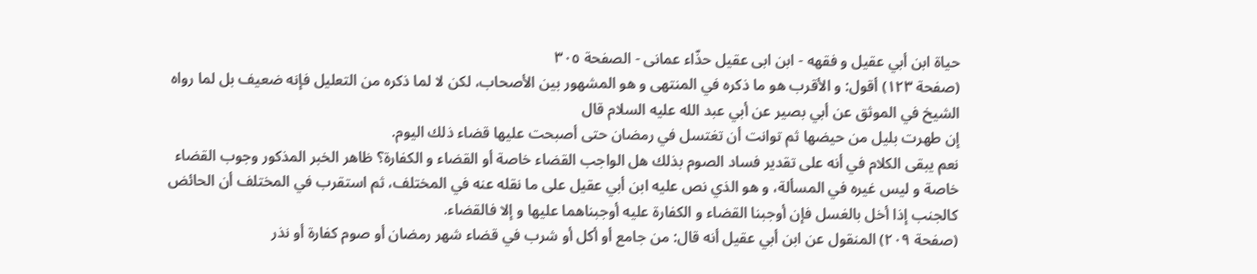حياة ابن أبي عقيل و فقهه - ابن ابى عقيل حذّاء عمانى - الصفحة ٣٠٥
(صفحة ١٢٣) أقول: و الأقرب هو ما ذكره في المنتهى و هو المشهور بين الأصحاب، لكن لا لما ذكره من التعليل فإنه ضعيف بل لما رواه الشيخ في الموثق عن أبي بصير عن أبي عبد الله عليه السلام قال
إن طهرت بليل من حيضها ثم توانت أن تغتسل في رمضان حتى أصبحت عليها قضاء ذلك اليوم.
نعم يبقى الكلام في أنه على تقدير فساد الصوم بذلك هل الواجب القضاء خاصة أو القضاء و الكفارة؟ ظاهر الخبر المذكور وجوب القضاء خاصة و ليس غيره في المسألة، و هو الذي نص عليه ابن أبي عقيل على ما نقله عنه في المختلف، ثم استقرب في المختلف أن الحائض كالجنب إذا أخل بالغسل فإن أوجبنا القضاء و الكفارة عليه أوجبناهما عليها و إلا فالقضاء.
(صفحة ٢٠٩) المنقول عن ابن أبي عقيل أنه قال: من جامع أو أكل أو شرب في قضاء شهر رمضان أو صوم كفارة أو نذر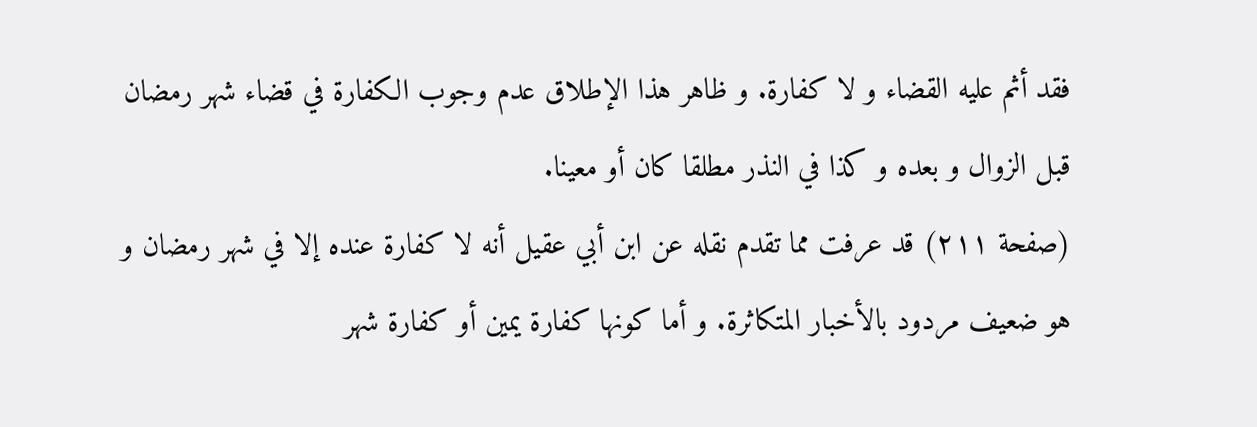فقد أثم عليه القضاء و لا كفارة. و ظاهر هذا الإطلاق عدم وجوب الكفارة في قضاء شهر رمضان قبل الزوال و بعده و كذا في النذر مطلقا كان أو معينا.
(صفحة ٢١١) قد عرفت مما تقدم نقله عن ابن أبي عقيل أنه لا كفارة عنده إلا في شهر رمضان و هو ضعيف مردود بالأخبار المتكاثرة. و أما كونها كفارة يمين أو كفارة شهر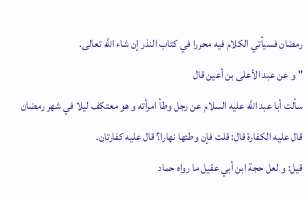رمضان فسيأتي الكلام فيه محررا في كتاب النذر إن شاء الله تعالى.
" و عن عبد الأعلى بن أعين قال
سألت أبا عبد الله عليه السلام عن رجل وطأ امرأته و هو معتكف ليلا في شهر رمضان قال عليه الكفارة قال: قلت فإن وطئها نهارا؟ قال عليه كفارتان.
قيل: و لعل حجة ابن أبي عقيل ما رواه حماد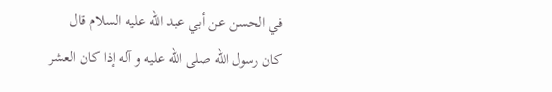في الحسن عن أبي عبد الله عليه السلام قال
كان رسول الله صلى الله عليه و آله إذا كان العشر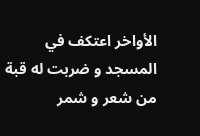الأواخر اعتكف في المسجد و ضربت له قبة من شعر و شمر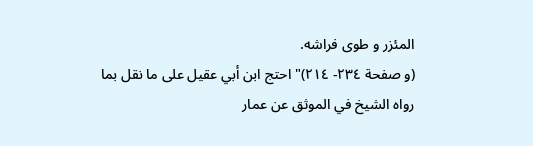المئزر و طوى فراشه.
(و صفحة ٢٣٤- ٢١٤)" احتج ابن أبي عقيل على ما نقل بما رواه الشيخ في الموثق عن عمار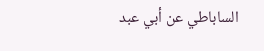الساباطي عن أبي عبد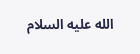الله عليه السلام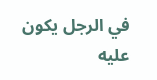في الرجل يكون عليه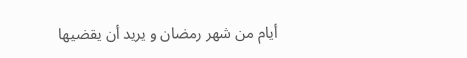أيام من شهر رمضان و يريد أن يقضيها